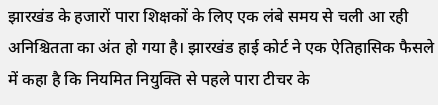झारखंड के हजारों पारा शिक्षकों के लिए एक लंबे समय से चली आ रही अनिश्चितता का अंत हो गया है। झारखंड हाई कोर्ट ने एक ऐतिहासिक फैसले में कहा है कि नियमित नियुक्ति से पहले पारा टीचर के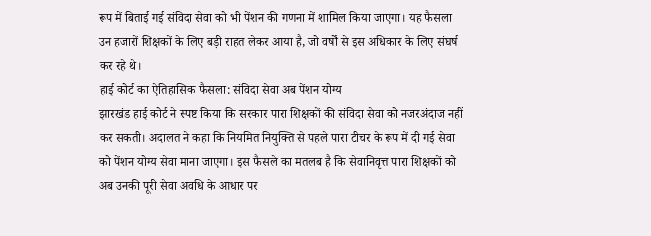रूप में बिताई गई संविदा सेवा को भी पेंशन की गणना में शामिल किया जाएगा। यह फैसला उन हजारों शिक्षकों के लिए बड़ी राहत लेकर आया है, जो वर्षों से इस अधिकार के लिए संघर्ष कर रहे थे।
हाई कोर्ट का ऐतिहासिक फैसला: संविदा सेवा अब पेंशन योग्य
झारखंड हाई कोर्ट ने स्पष्ट किया कि सरकार पारा शिक्षकों की संविदा सेवा को नजरअंदाज नहीं कर सकती। अदालत ने कहा कि नियमित नियुक्ति से पहले पारा टीचर के रूप में दी गई सेवा को पेंशन योग्य सेवा माना जाएगा। इस फैसले का मतलब है कि सेवानिवृत्त पारा शिक्षकों को अब उनकी पूरी सेवा अवधि के आधार पर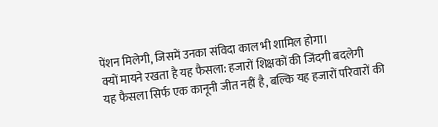पेंशन मिलेगी, जिसमें उनका संविदा काल भी शामिल होगा।
क्यों मायने रखता है यह फैसला: हजारों शिक्षकों की जिंदगी बदलेगी
यह फैसला सिर्फ एक कानूनी जीत नहीं है, बल्कि यह हजारों परिवारों की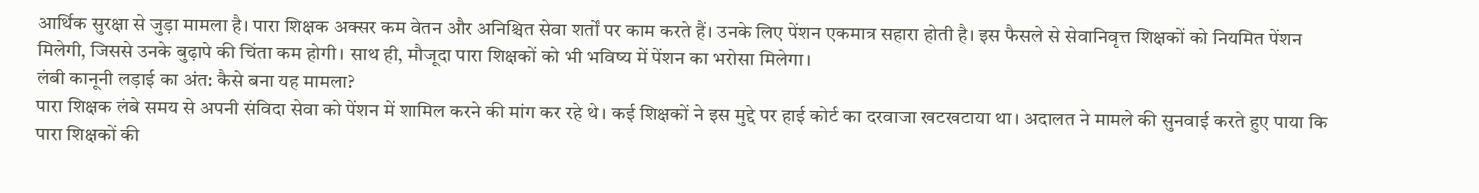आर्थिक सुरक्षा से जुड़ा मामला है। पारा शिक्षक अक्सर कम वेतन और अनिश्चित सेवा शर्तों पर काम करते हैं। उनके लिए पेंशन एकमात्र सहारा होती है। इस फैसले से सेवानिवृत्त शिक्षकों को नियमित पेंशन मिलेगी, जिससे उनके बुढ़ापे की चिंता कम होगी। साथ ही, मौजूदा पारा शिक्षकों को भी भविष्य में पेंशन का भरोसा मिलेगा।
लंबी कानूनी लड़ाई का अंत: कैसे बना यह मामला?
पारा शिक्षक लंबे समय से अपनी संविदा सेवा को पेंशन में शामिल करने की मांग कर रहे थे। कई शिक्षकों ने इस मुद्दे पर हाई कोर्ट का दरवाजा खटखटाया था। अदालत ने मामले की सुनवाई करते हुए पाया कि पारा शिक्षकों की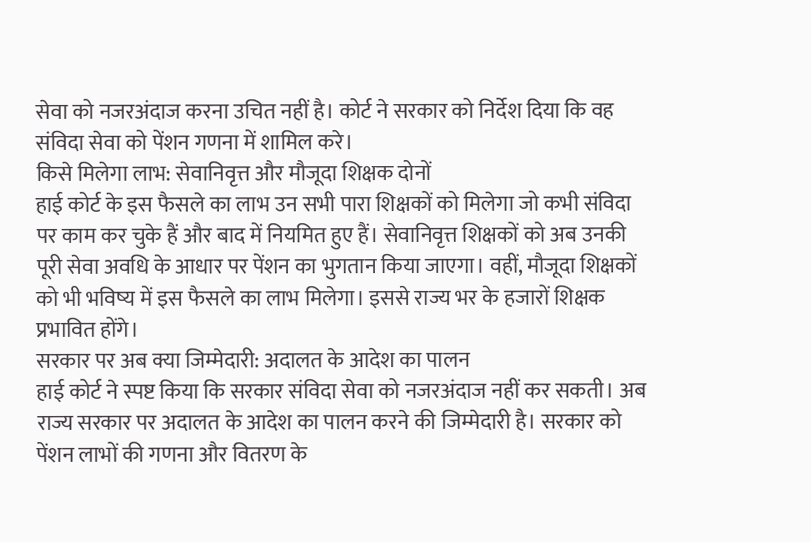सेवा को नजरअंदाज करना उचित नहीं है। कोर्ट ने सरकार को निर्देश दिया कि वह संविदा सेवा को पेंशन गणना में शामिल करे।
किसे मिलेगा लाभ: सेवानिवृत्त और मौजूदा शिक्षक दोनों
हाई कोर्ट के इस फैसले का लाभ उन सभी पारा शिक्षकों को मिलेगा जो कभी संविदा पर काम कर चुके हैं और बाद में नियमित हुए हैं। सेवानिवृत्त शिक्षकों को अब उनकी पूरी सेवा अवधि के आधार पर पेंशन का भुगतान किया जाएगा। वहीं, मौजूदा शिक्षकों को भी भविष्य में इस फैसले का लाभ मिलेगा। इससे राज्य भर के हजारों शिक्षक प्रभावित होंगे।
सरकार पर अब क्या जिम्मेदारी: अदालत के आदेश का पालन
हाई कोर्ट ने स्पष्ट किया कि सरकार संविदा सेवा को नजरअंदाज नहीं कर सकती। अब राज्य सरकार पर अदालत के आदेश का पालन करने की जिम्मेदारी है। सरकार को पेंशन लाभों की गणना और वितरण के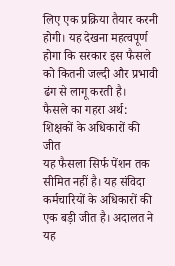लिए एक प्रक्रिया तैयार करनी होगी। यह देखना महत्वपूर्ण होगा कि सरकार इस फैसले को कितनी जल्दी और प्रभावी ढंग से लागू करती है।
फैसले का गहरा अर्थ: शिक्षकों के अधिकारों की जीत
यह फैसला सिर्फ पेंशन तक सीमित नहीं है। यह संविदा कर्मचारियों के अधिकारों की एक बड़ी जीत है। अदालत ने यह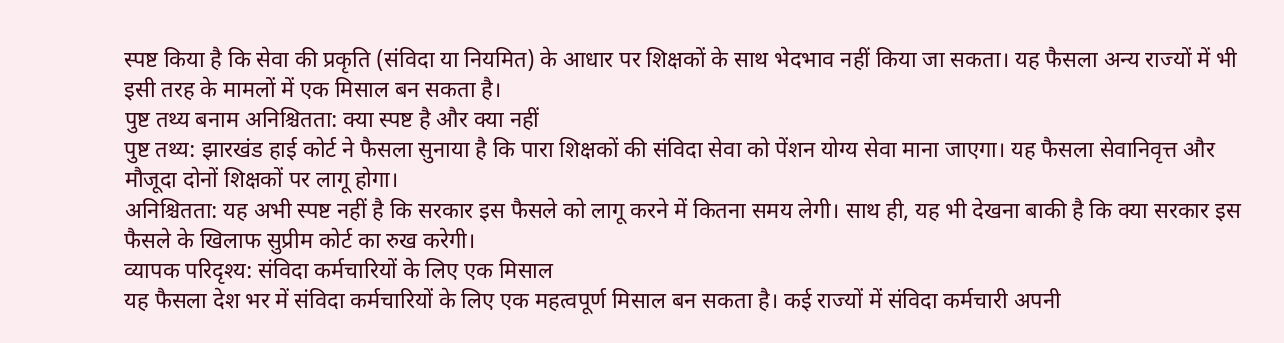स्पष्ट किया है कि सेवा की प्रकृति (संविदा या नियमित) के आधार पर शिक्षकों के साथ भेदभाव नहीं किया जा सकता। यह फैसला अन्य राज्यों में भी इसी तरह के मामलों में एक मिसाल बन सकता है।
पुष्ट तथ्य बनाम अनिश्चितता: क्या स्पष्ट है और क्या नहीं
पुष्ट तथ्य: झारखंड हाई कोर्ट ने फैसला सुनाया है कि पारा शिक्षकों की संविदा सेवा को पेंशन योग्य सेवा माना जाएगा। यह फैसला सेवानिवृत्त और मौजूदा दोनों शिक्षकों पर लागू होगा।
अनिश्चितता: यह अभी स्पष्ट नहीं है कि सरकार इस फैसले को लागू करने में कितना समय लेगी। साथ ही, यह भी देखना बाकी है कि क्या सरकार इस फैसले के खिलाफ सुप्रीम कोर्ट का रुख करेगी।
व्यापक परिदृश्य: संविदा कर्मचारियों के लिए एक मिसाल
यह फैसला देश भर में संविदा कर्मचारियों के लिए एक महत्वपूर्ण मिसाल बन सकता है। कई राज्यों में संविदा कर्मचारी अपनी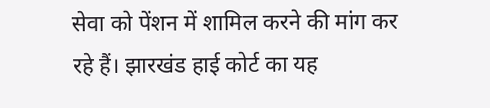सेवा को पेंशन में शामिल करने की मांग कर रहे हैं। झारखंड हाई कोर्ट का यह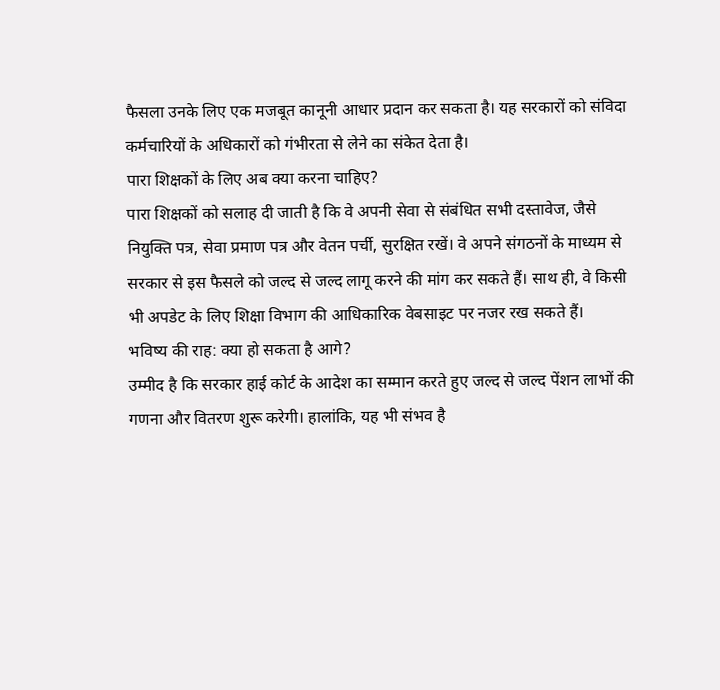फैसला उनके लिए एक मजबूत कानूनी आधार प्रदान कर सकता है। यह सरकारों को संविदा कर्मचारियों के अधिकारों को गंभीरता से लेने का संकेत देता है।
पारा शिक्षकों के लिए अब क्या करना चाहिए?
पारा शिक्षकों को सलाह दी जाती है कि वे अपनी सेवा से संबंधित सभी दस्तावेज, जैसे नियुक्ति पत्र, सेवा प्रमाण पत्र और वेतन पर्ची, सुरक्षित रखें। वे अपने संगठनों के माध्यम से सरकार से इस फैसले को जल्द से जल्द लागू करने की मांग कर सकते हैं। साथ ही, वे किसी भी अपडेट के लिए शिक्षा विभाग की आधिकारिक वेबसाइट पर नजर रख सकते हैं।
भविष्य की राह: क्या हो सकता है आगे?
उम्मीद है कि सरकार हाई कोर्ट के आदेश का सम्मान करते हुए जल्द से जल्द पेंशन लाभों की गणना और वितरण शुरू करेगी। हालांकि, यह भी संभव है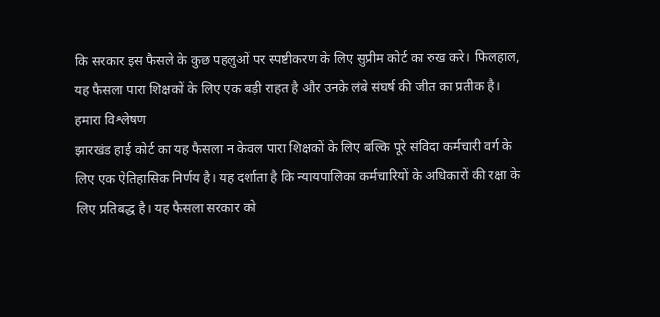कि सरकार इस फैसले के कुछ पहलुओं पर स्पष्टीकरण के लिए सुप्रीम कोर्ट का रुख करे। फिलहाल, यह फैसला पारा शिक्षकों के लिए एक बड़ी राहत है और उनके लंबे संघर्ष की जीत का प्रतीक है।
हमारा विश्लेषण
झारखंड हाई कोर्ट का यह फैसला न केवल पारा शिक्षकों के लिए बल्कि पूरे संविदा कर्मचारी वर्ग के लिए एक ऐतिहासिक निर्णय है। यह दर्शाता है कि न्यायपालिका कर्मचारियों के अधिकारों की रक्षा के लिए प्रतिबद्ध है। यह फैसला सरकार को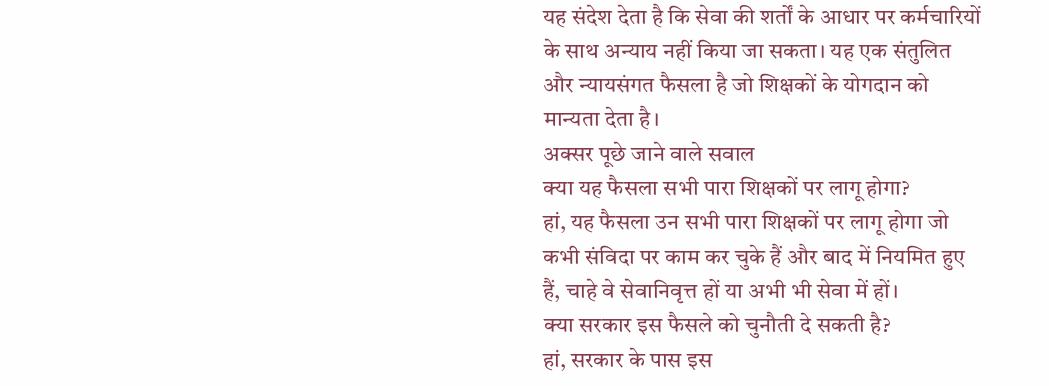यह संदेश देता है कि सेवा की शर्तों के आधार पर कर्मचारियों के साथ अन्याय नहीं किया जा सकता। यह एक संतुलित और न्यायसंगत फैसला है जो शिक्षकों के योगदान को मान्यता देता है।
अक्सर पूछे जाने वाले सवाल
क्या यह फैसला सभी पारा शिक्षकों पर लागू होगा?
हां, यह फैसला उन सभी पारा शिक्षकों पर लागू होगा जो कभी संविदा पर काम कर चुके हैं और बाद में नियमित हुए हैं, चाहे वे सेवानिवृत्त हों या अभी भी सेवा में हों।
क्या सरकार इस फैसले को चुनौती दे सकती है?
हां, सरकार के पास इस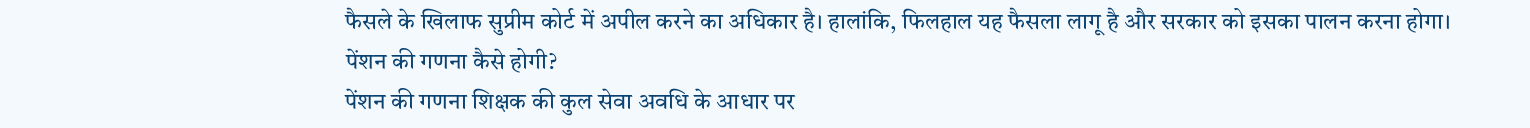फैसले के खिलाफ सुप्रीम कोर्ट में अपील करने का अधिकार है। हालांकि, फिलहाल यह फैसला लागू है और सरकार को इसका पालन करना होगा।
पेंशन की गणना कैसे होगी?
पेंशन की गणना शिक्षक की कुल सेवा अवधि के आधार पर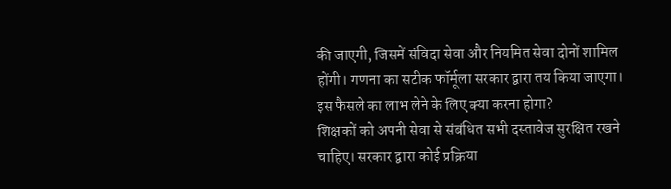की जाएगी, जिसमें संविदा सेवा और नियमित सेवा दोनों शामिल होंगी। गणना का सटीक फॉर्मूला सरकार द्वारा तय किया जाएगा।
इस फैसले का लाभ लेने के लिए क्या करना होगा?
शिक्षकों को अपनी सेवा से संबंधित सभी दस्तावेज सुरक्षित रखने चाहिए। सरकार द्वारा कोई प्रक्रिया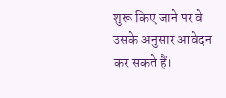शुरू किए जाने पर वे उसके अनुसार आवेदन कर सकते हैं।